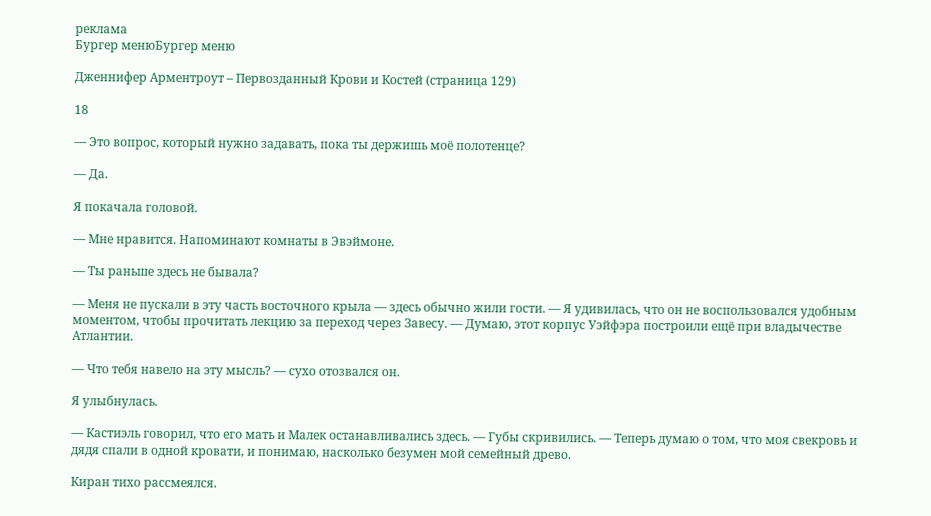реклама
Бургер менюБургер меню

Дженнифер Арментроут – Первозданный Крови и Костей (страница 129)

18

— Это вопрос, который нужно задавать, пока ты держишь моё полотенце?

— Да.

Я покачала головой.

— Мне нравится. Напоминают комнаты в Эвэймоне.

— Ты раньше здесь не бывала?

— Меня не пускали в эту часть восточного крыла — здесь обычно жили гости. — Я удивилась, что он не воспользовался удобным моментом, чтобы прочитать лекцию за переход через Завесу. — Думаю, этот корпус Уэйфэра построили ещё при владычестве Атлантии.

— Что тебя навело на эту мысль? — сухо отозвался он.

Я улыбнулась.

— Кастиэль говорил, что его мать и Малек останавливались здесь. — Губы скривились. — Теперь думаю о том, что моя свекровь и дядя спали в одной кровати, и понимаю, насколько безумен мой семейный древо.

Киран тихо рассмеялся.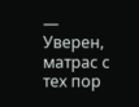— Уверен, матрас с тех пор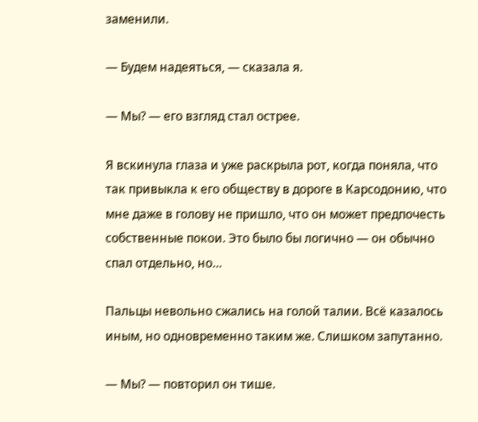заменили.

— Будем надеяться, — сказала я.

— Мы? — его взгляд стал острее.

Я вскинула глаза и уже раскрыла рот, когда поняла, что так привыкла к его обществу в дороге в Карсодонию, что мне даже в голову не пришло, что он может предпочесть собственные покои. Это было бы логично — он обычно спал отдельно, но…

Пальцы невольно сжались на голой талии. Всё казалось иным, но одновременно таким же. Слишком запутанно.

— Мы? — повторил он тише.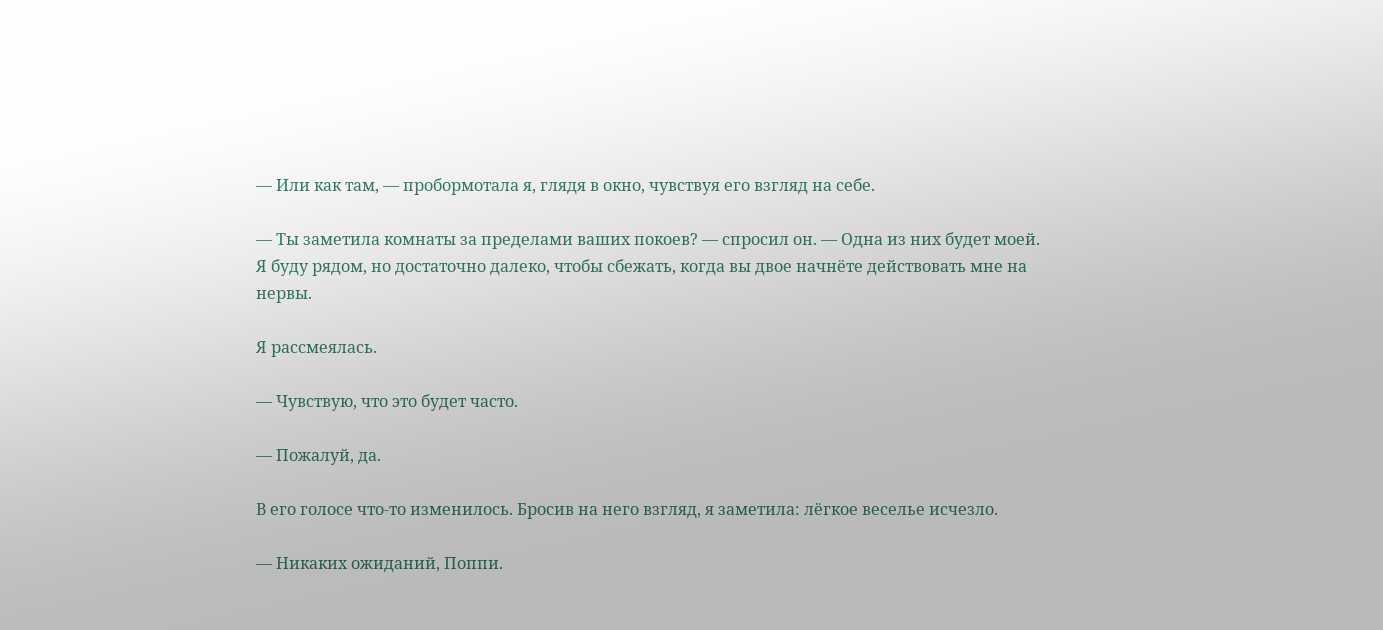— Или как там, — пробормотала я, глядя в окно, чувствуя его взгляд на себе.

— Ты заметила комнаты за пределами ваших покоев? — спросил он. — Одна из них будет моей. Я буду рядом, но достаточно далеко, чтобы сбежать, когда вы двое начнёте действовать мне на нервы.

Я рассмеялась.

— Чувствую, что это будет часто.

— Пожалуй, да.

В его голосе что-то изменилось. Бросив на него взгляд, я заметила: лёгкое веселье исчезло.

— Никаких ожиданий, Поппи.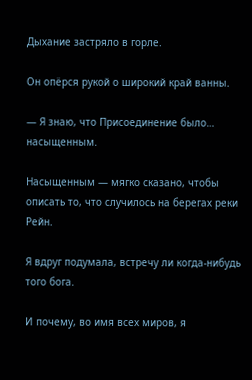Дыхание застряло в горле.

Он опёрся рукой о широкий край ванны.

— Я знаю, что Присоединение было… насыщенным.

Насыщенным — мягко сказано, чтобы описать то, что случилось на берегах реки Рейн.

Я вдруг подумала, встречу ли когда-нибудь того бога.

И почему, во имя всех миров, я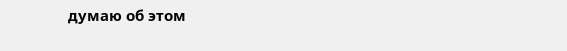думаю об этом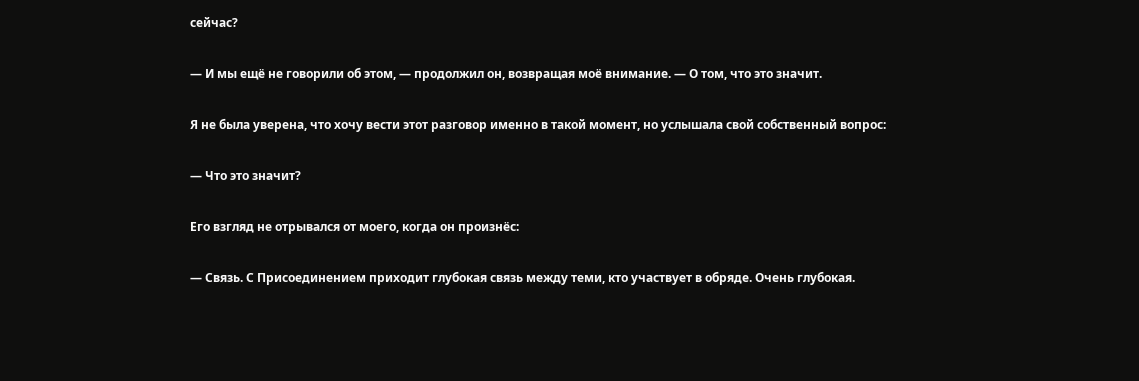сейчас?

— И мы ещё не говорили об этом, — продолжил он, возвращая моё внимание. — О том, что это значит.

Я не была уверена, что хочу вести этот разговор именно в такой момент, но услышала свой собственный вопрос:

— Что это значит?

Его взгляд не отрывался от моего, когда он произнёс:

— Связь. С Присоединением приходит глубокая связь между теми, кто участвует в обряде. Очень глубокая.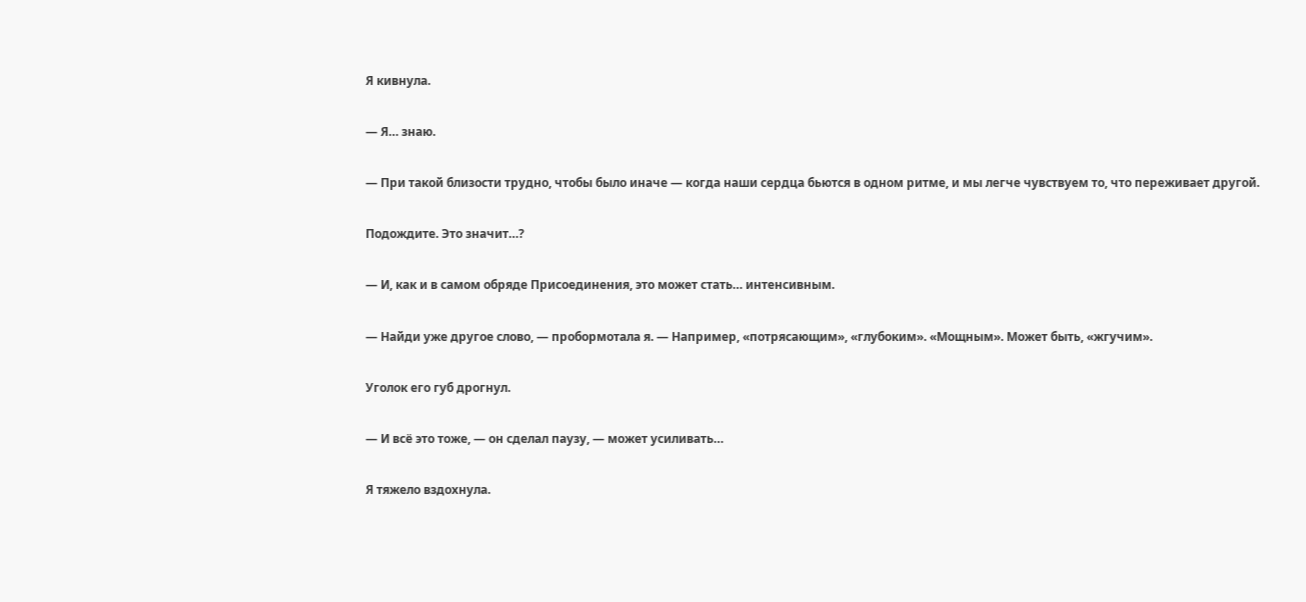Я кивнула.

— Я… знаю.

— При такой близости трудно, чтобы было иначе — когда наши сердца бьются в одном ритме, и мы легче чувствуем то, что переживает другой.

Подождите. Это значит…?

— И, как и в самом обряде Присоединения, это может стать… интенсивным.

— Найди уже другое слово, — пробормотала я. — Например, «потрясающим», «глубоким». «Мощным». Может быть, «жгучим».

Уголок его губ дрогнул.

— И всё это тоже, — он сделал паузу, — может усиливать…

Я тяжело вздохнула.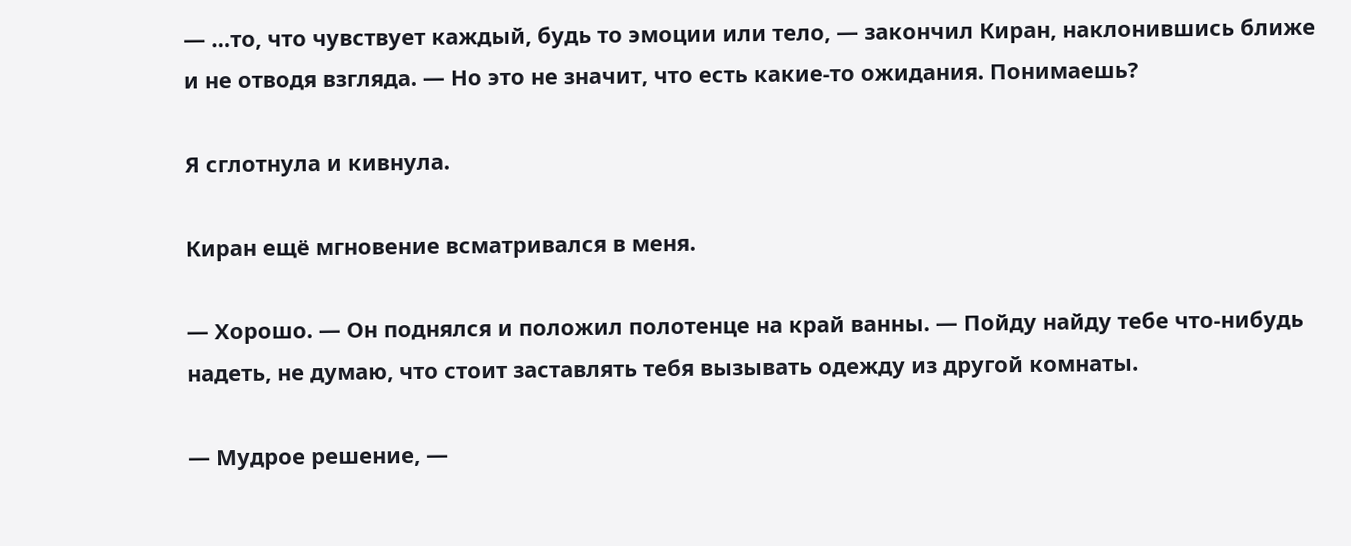— …то, что чувствует каждый, будь то эмоции или тело, — закончил Киран, наклонившись ближе и не отводя взгляда. — Но это не значит, что есть какие-то ожидания. Понимаешь?

Я сглотнула и кивнула.

Киран ещё мгновение всматривался в меня.

— Хорошо. — Он поднялся и положил полотенце на край ванны. — Пойду найду тебе что-нибудь надеть, не думаю, что стоит заставлять тебя вызывать одежду из другой комнаты.

— Мудрое решение, —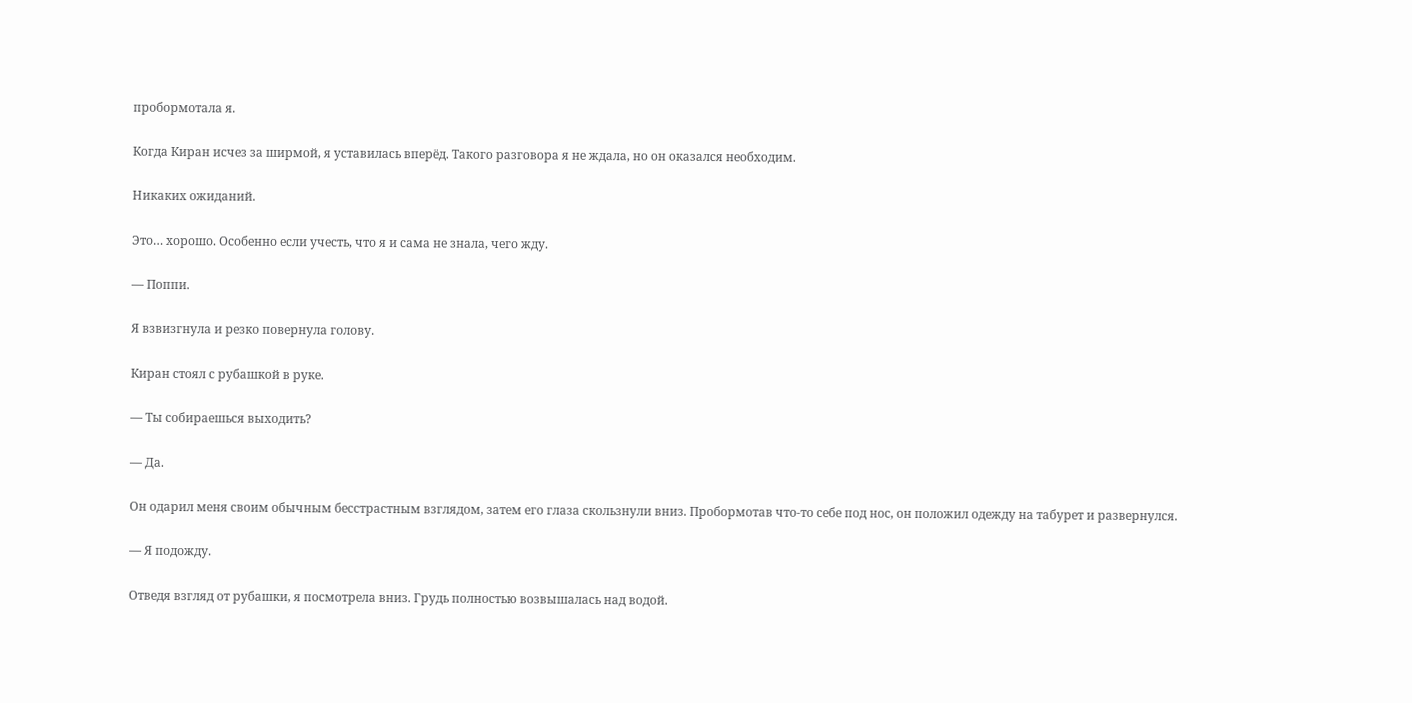пробормотала я.

Когда Киран исчез за ширмой, я уставилась вперёд. Такого разговора я не ждала, но он оказался необходим.

Никаких ожиданий.

Это… хорошо. Особенно если учесть, что я и сама не знала, чего жду.

— Поппи.

Я взвизгнула и резко повернула голову.

Киран стоял с рубашкой в руке.

— Ты собираешься выходить?

— Да.

Он одарил меня своим обычным бесстрастным взглядом, затем его глаза скользнули вниз. Пробормотав что-то себе под нос, он положил одежду на табурет и развернулся.

— Я подожду.

Отведя взгляд от рубашки, я посмотрела вниз. Грудь полностью возвышалась над водой.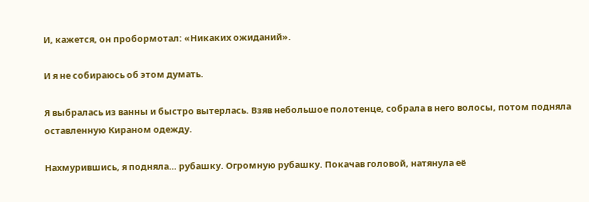И, кажется, он пробормотал: «Никаких ожиданий».

И я не собираюсь об этом думать.

Я выбралась из ванны и быстро вытерлась. Взяв небольшое полотенце, собрала в него волосы, потом подняла оставленную Кираном одежду.

Нахмурившись, я подняла… рубашку. Огромную рубашку. Покачав головой, натянула её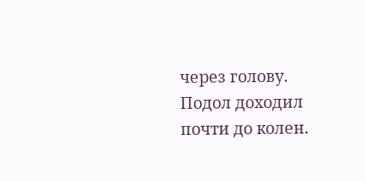через голову. Подол доходил почти до колен.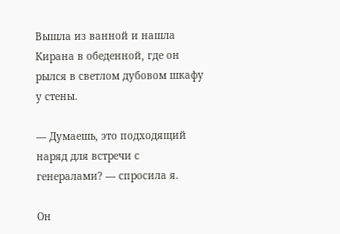Вышла из ванной и нашла Кирана в обеденной, где он рылся в светлом дубовом шкафу у стены.

— Думаешь, это подходящий наряд для встречи с генералами? — спросила я.

Он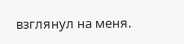взглянул на меня.